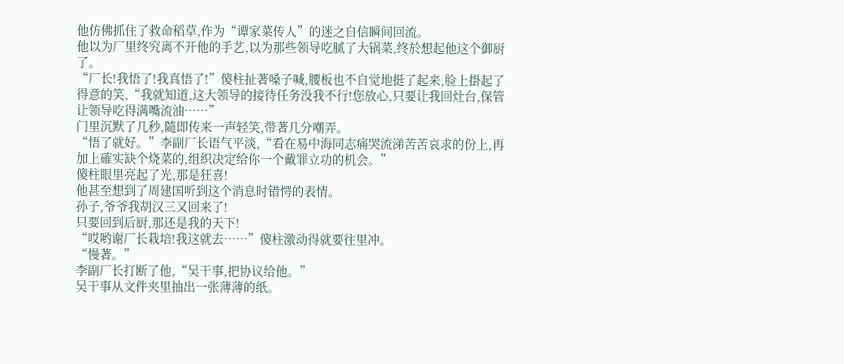他仿佛抓住了救命稻草,作为“谭家菜传人”的迷之自信瞬间回流。
他以为厂里终究离不开他的手艺,以为那些领导吃腻了大锅菜,终於想起他这个御厨了。
“厂长!我悟了!我真悟了!”傻柱扯著嗓子喊,腰板也不自觉地挺了起来,脸上掛起了得意的笑,“我就知道,这大领导的接待任务没我不行!您放心,只要让我回灶台,保管让领导吃得满嘴流油……”
门里沉默了几秒,隨即传来一声轻笑,带著几分嘲弄。
“悟了就好。”李副厂长语气平淡,“看在易中海同志痛哭流涕苦苦哀求的份上,再加上確实缺个烧菜的,组织决定给你一个戴罪立功的机会。”
傻柱眼里亮起了光,那是狂喜!
他甚至想到了周建国听到这个消息时错愕的表情。
孙子,爷爷我胡汉三又回来了!
只要回到后厨,那还是我的天下!
“哎哟谢厂长栽培!我这就去……”傻柱激动得就要往里冲。
“慢著。”
李副厂长打断了他,“吴干事,把协议给他。”
吴干事从文件夹里抽出一张薄薄的纸。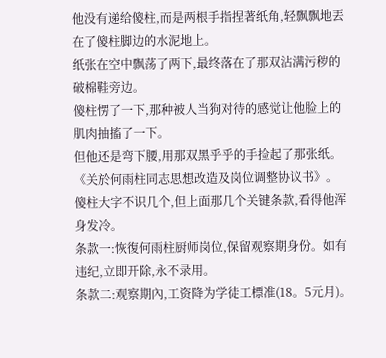他没有递给傻柱,而是两根手指捏著纸角,轻飘飘地丟在了傻柱脚边的水泥地上。
纸张在空中飘荡了两下,最终落在了那双沾满污秽的破棉鞋旁边。
傻柱愣了一下,那种被人当狗对待的感觉让他脸上的肌肉抽搐了一下。
但他还是弯下腰,用那双黑乎乎的手捡起了那张纸。
《关於何雨柱同志思想改造及岗位调整协议书》。
傻柱大字不识几个,但上面那几个关键条款,看得他浑身发冷。
条款一:恢復何雨柱厨师岗位,保留观察期身份。如有违纪,立即开除,永不录用。
条款二:观察期內,工资降为学徒工標准(18。5元月)。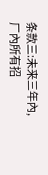条款三:未来三年內,厂內所有招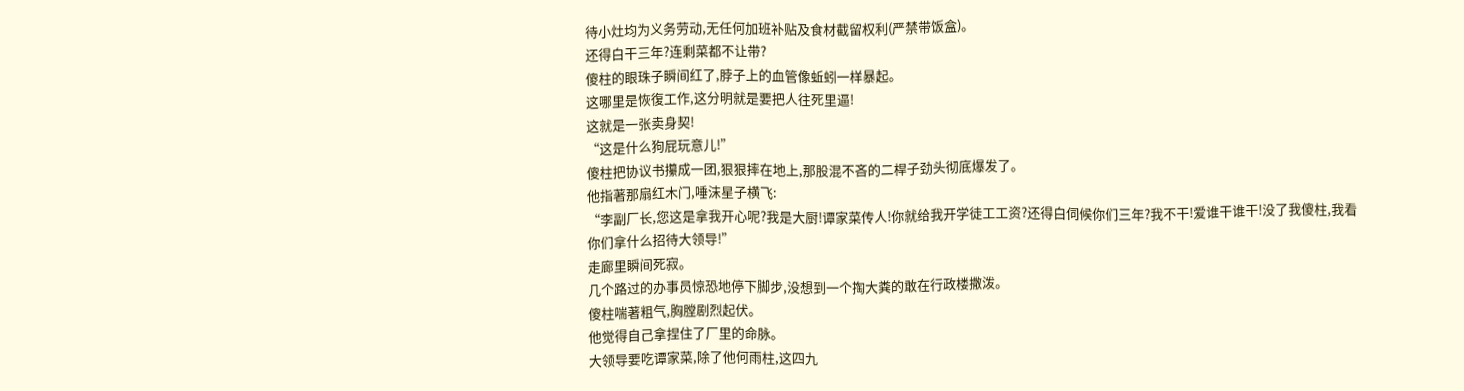待小灶均为义务劳动,无任何加班补贴及食材截留权利(严禁带饭盒)。
还得白干三年?连剩菜都不让带?
傻柱的眼珠子瞬间红了,脖子上的血管像蚯蚓一样暴起。
这哪里是恢復工作,这分明就是要把人往死里逼!
这就是一张卖身契!
“这是什么狗屁玩意儿!”
傻柱把协议书攥成一团,狠狠摔在地上,那股混不吝的二桿子劲头彻底爆发了。
他指著那扇红木门,唾沫星子横飞:
“李副厂长,您这是拿我开心呢?我是大厨!谭家菜传人!你就给我开学徒工工资?还得白伺候你们三年?我不干!爱谁干谁干!没了我傻柱,我看你们拿什么招待大领导!”
走廊里瞬间死寂。
几个路过的办事员惊恐地停下脚步,没想到一个掏大粪的敢在行政楼撒泼。
傻柱喘著粗气,胸膛剧烈起伏。
他觉得自己拿捏住了厂里的命脉。
大领导要吃谭家菜,除了他何雨柱,这四九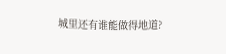城里还有谁能做得地道?